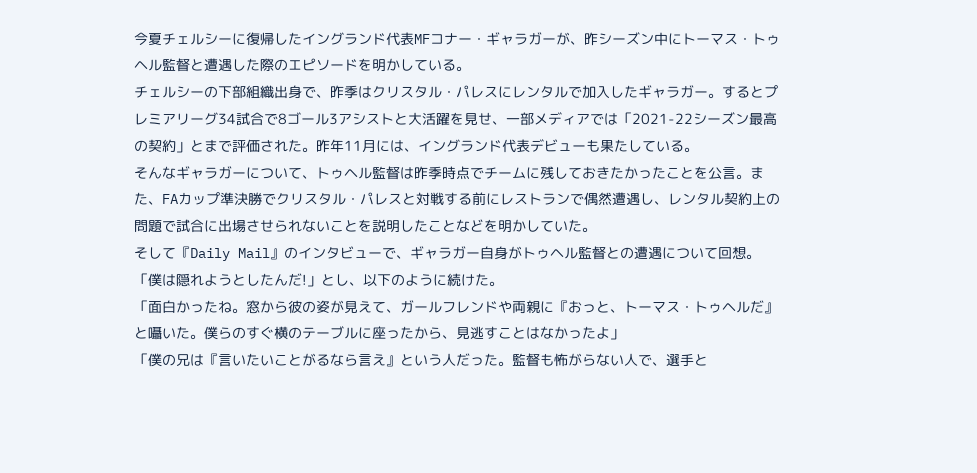今夏チェルシーに復帰したイングランド代表MFコナー・ギャラガーが、昨シーズン中にトーマス・トゥヘル監督と遭遇した際のエピソードを明かしている。
チェルシーの下部組織出身で、昨季はクリスタル・パレスにレンタルで加入したギャラガー。するとプレミアリーグ34試合で8ゴール3アシストと大活躍を見せ、一部メディアでは「2021-22シーズン最高の契約」とまで評価された。昨年11月には、イングランド代表デビューも果たしている。
そんなギャラガーについて、トゥヘル監督は昨季時点でチームに残しておきたかったことを公言。また、FAカップ準決勝でクリスタル・パレスと対戦する前にレストランで偶然遭遇し、レンタル契約上の問題で試合に出場させられないことを説明したことなどを明かしていた。
そして『Daily Mail』のインタビューで、ギャラガー自身がトゥヘル監督との遭遇について回想。「僕は隠れようとしたんだ!」とし、以下のように続けた。
「面白かったね。窓から彼の姿が見えて、ガールフレンドや両親に『おっと、トーマス・トゥヘルだ』と囁いた。僕らのすぐ横のテーブルに座ったから、見逃すことはなかったよ」
「僕の兄は『言いたいことがるなら言え』という人だった。監督も怖がらない人で、選手と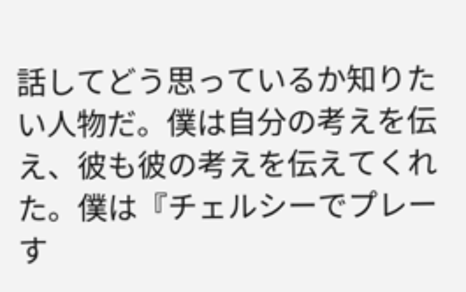話してどう思っているか知りたい人物だ。僕は自分の考えを伝え、彼も彼の考えを伝えてくれた。僕は『チェルシーでプレーす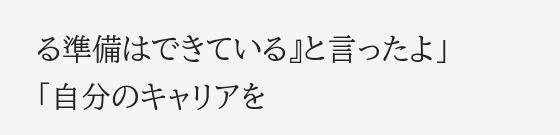る準備はできている』と言ったよ」
「自分のキャリアを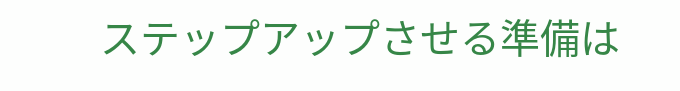ステップアップさせる準備は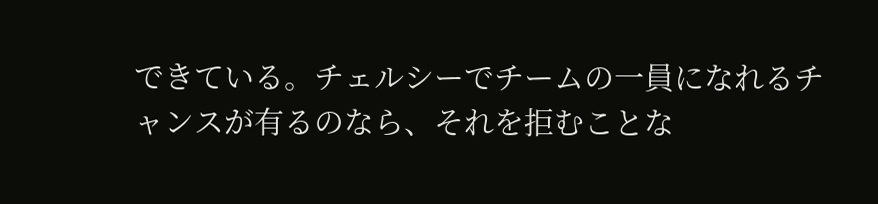できている。チェルシーでチームの一員になれるチャンスが有るのなら、それを拒むことな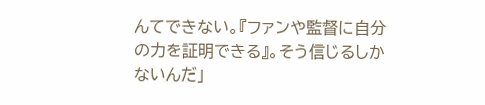んてできない。『ファンや監督に自分の力を証明できる』。そう信じるしかないんだ」